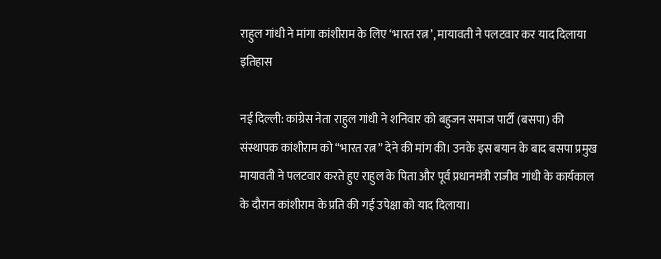राहुल गांधी ने मांगा कांशीराम के लिए ‘भारत रत्न’, मायावती ने पलटवार कर याद दिलाया इतिहास

नई दिल्ली: कांग्रेस नेता राहुल गांधी ने शनिवार को बहुजन समाज पार्टी (बसपा) की संस्थापक कांशीराम को “भारत रत्न” देने की मांग की। उनके इस बयान के बाद बसपा प्रमुख मायावती ने पलटवार करते हुए राहुल के पिता और पूर्व प्रधानमंत्री राजीव गांधी के कार्यकाल के दौरान कांशीराम के प्रति की गई उपेक्षा को याद दिलाया।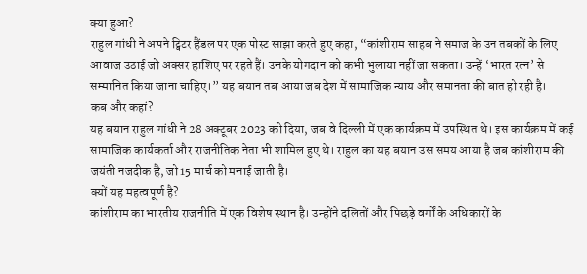क्या हुआ?
राहुल गांधी ने अपने ट्विटर हैंडल पर एक पोस्ट साझा करते हुए कहा, “कांशीराम साहब ने समाज के उन तबकों के लिए आवाज उठाई जो अक्सर हाशिए पर रहते हैं। उनके योगदान को कभी भुलाया नहीं जा सकता। उन्हें ‘भारत रत्न’ से सम्मानित किया जाना चाहिए।” यह बयान तब आया जब देश में सामाजिक न्याय और समानता की बात हो रही है।
कब और कहां?
यह बयान राहुल गांधी ने 28 अक्टूबर 2023 को दिया, जब वे दिल्ली में एक कार्यक्रम में उपस्थित थे। इस कार्यक्रम में कई सामाजिक कार्यकर्ता और राजनीतिक नेता भी शामिल हुए थे। राहुल का यह बयान उस समय आया है जब कांशीराम की जयंती नजदीक है, जो 15 मार्च को मनाई जाती है।
क्यों यह महत्वपूर्ण है?
कांशीराम का भारतीय राजनीति में एक विशेष स्थान है। उन्होंने दलितों और पिछड़े वर्गों के अधिकारों के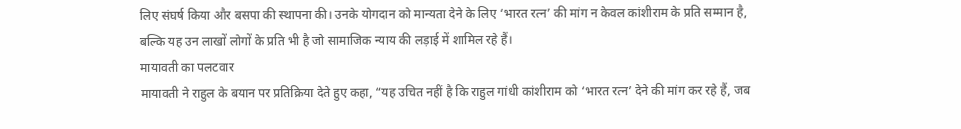लिए संघर्ष किया और बसपा की स्थापना की। उनके योगदान को मान्यता देने के लिए ‘भारत रत्न’ की मांग न केवल कांशीराम के प्रति सम्मान है, बल्कि यह उन लाखों लोगों के प्रति भी है जो सामाजिक न्याय की लड़ाई में शामिल रहे हैं।
मायावती का पलटवार
मायावती ने राहुल के बयान पर प्रतिक्रिया देते हुए कहा, “यह उचित नहीं है कि राहुल गांधी कांशीराम को ‘भारत रत्न’ देने की मांग कर रहे हैं, जब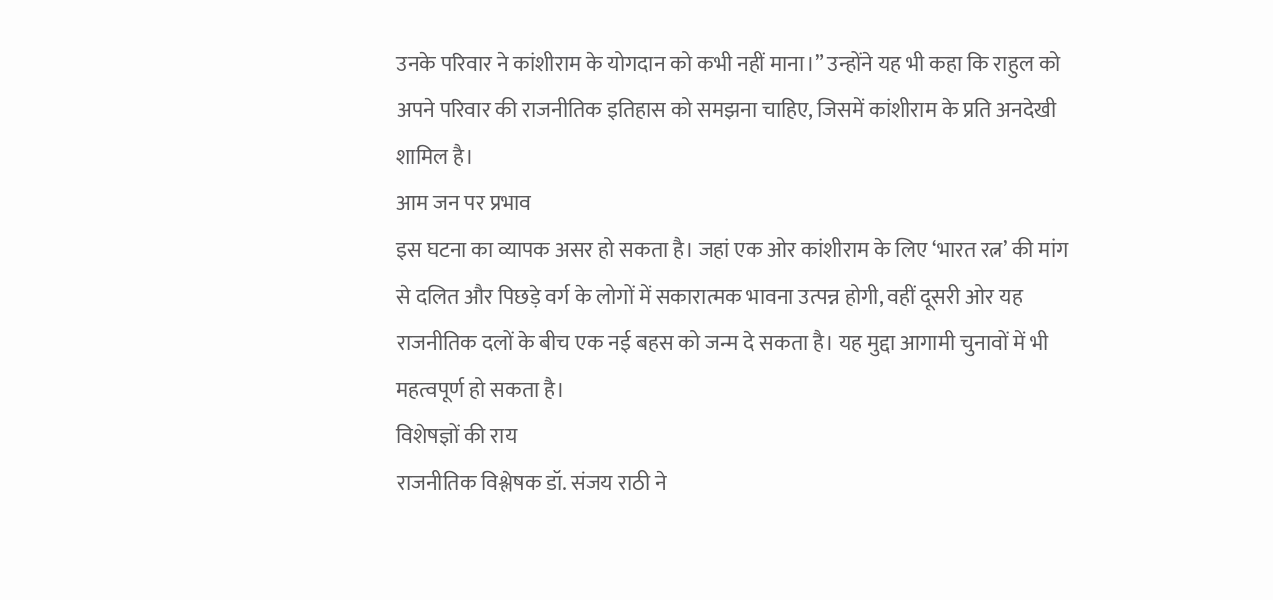उनके परिवार ने कांशीराम के योगदान को कभी नहीं माना।” उन्होंने यह भी कहा कि राहुल को अपने परिवार की राजनीतिक इतिहास को समझना चाहिए, जिसमें कांशीराम के प्रति अनदेखी शामिल है।
आम जन पर प्रभाव
इस घटना का व्यापक असर हो सकता है। जहां एक ओर कांशीराम के लिए ‘भारत रत्न’ की मांग से दलित और पिछड़े वर्ग के लोगों में सकारात्मक भावना उत्पन्न होगी, वहीं दूसरी ओर यह राजनीतिक दलों के बीच एक नई बहस को जन्म दे सकता है। यह मुद्दा आगामी चुनावों में भी महत्वपूर्ण हो सकता है।
विशेषज्ञों की राय
राजनीतिक विश्लेषक डॉ. संजय राठी ने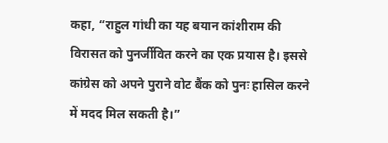कहा, “राहुल गांधी का यह बयान कांशीराम की विरासत को पुनर्जीवित करने का एक प्रयास है। इससे कांग्रेस को अपने पुराने वोट बैंक को पुनः हासिल करने में मदद मिल सकती है।”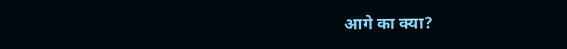आगे का क्या?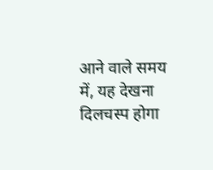आने वाले समय में, यह देखना दिलचस्प होगा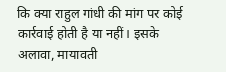कि क्या राहुल गांधी की मांग पर कोई कार्रवाई होती है या नहीं। इसके अलावा, मायावती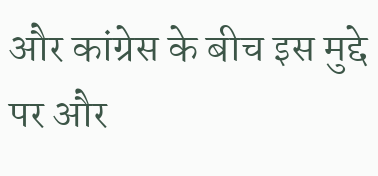और कांग्रेस के बीच इस मुद्दे पर और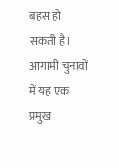बहस हो सकती है। आगामी चुनावों में यह एक प्रमुख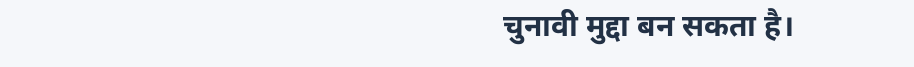चुनावी मुद्दा बन सकता है।